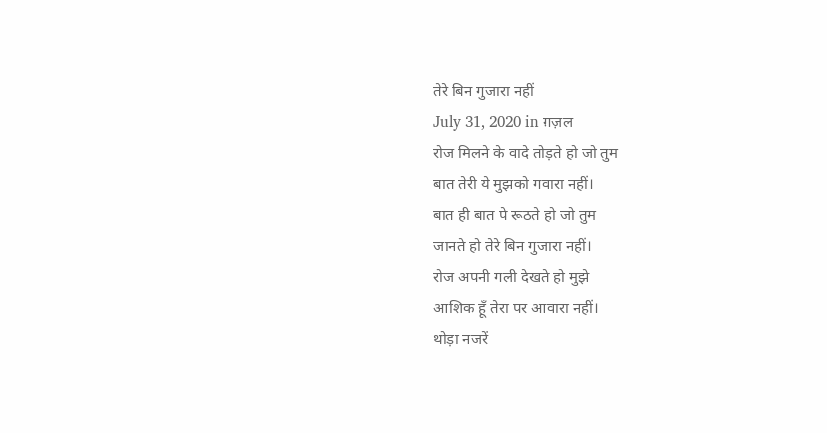तेरे बिन गुजारा नहीं
July 31, 2020 in ग़ज़ल
रोज मिलने के वादे तोड़ते हो जो तुम
बात तेरी ये मुझको गवारा नहीं।
बात ही बात पे रूठते हो जो तुम
जानते हो तेरे बिन गुजारा नहीं।
रोज अपनी गली देखते हो मुझे
आशिक हूँ तेरा पर आवारा नहीं।
थोड़ा नजरें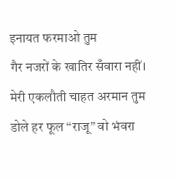इनायत फरमाओ तुम
गैर नजरों के खातिर सँवारा नहीं।
मेरी एकलौती चाहत अरमान तुम
डोले हर फूल “राजू” वो भंवरा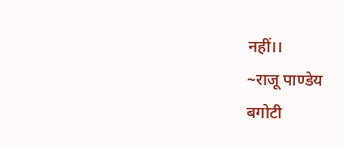नहीं।।
~राजू पाण्डेय
बगोटी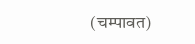(चम्पावत)